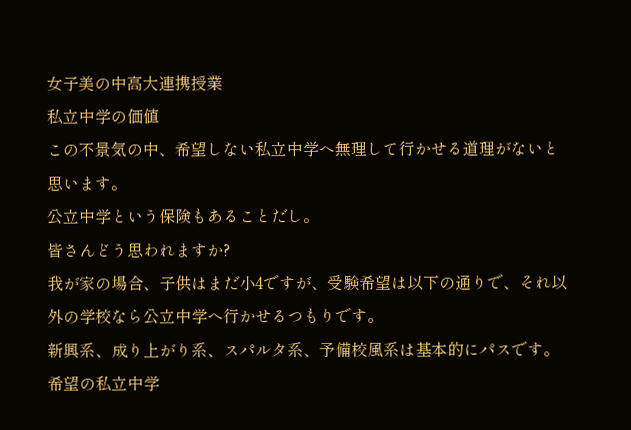女子美の中高大連携授業
私立中学の価値
この不景気の中、希望しない私立中学へ無理して行かせる道理がないと思います。
公立中学という保険もあることだし。
皆さんどう思われますか?
我が家の場合、子供はまだ小4ですが、受験希望は以下の通りで、それ以外の学校なら公立中学へ行かせるつもりです。
新興系、成り上がり系、スパルタ系、予備校風系は基本的にパスです。
希望の私立中学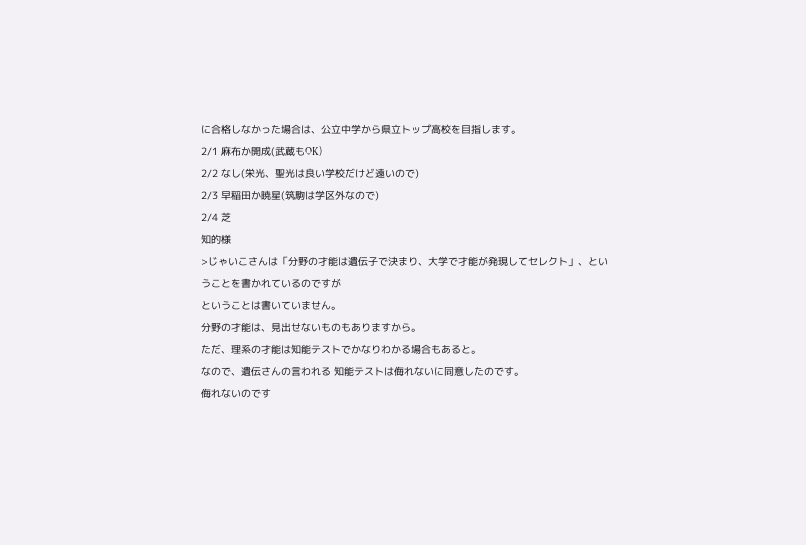に合格しなかった場合は、公立中学から県立トップ高校を目指します。
2/1 麻布か開成(武蔵もOK)
2/2 なし(栄光、聖光は良い学校だけど遠いので)
2/3 早稲田か暁星(筑駒は学区外なので)
2/4 芝
知的様
>じゃいこさんは「分野の才能は遺伝子で決まり、大学で才能が発現してセレクト」、ということを書かれているのですが
ということは書いていません。
分野の才能は、見出せないものもありますから。
ただ、理系の才能は知能テストでかなりわかる場合もあると。
なので、遺伝さんの言われる 知能テストは侮れないに同意したのです。
侮れないのです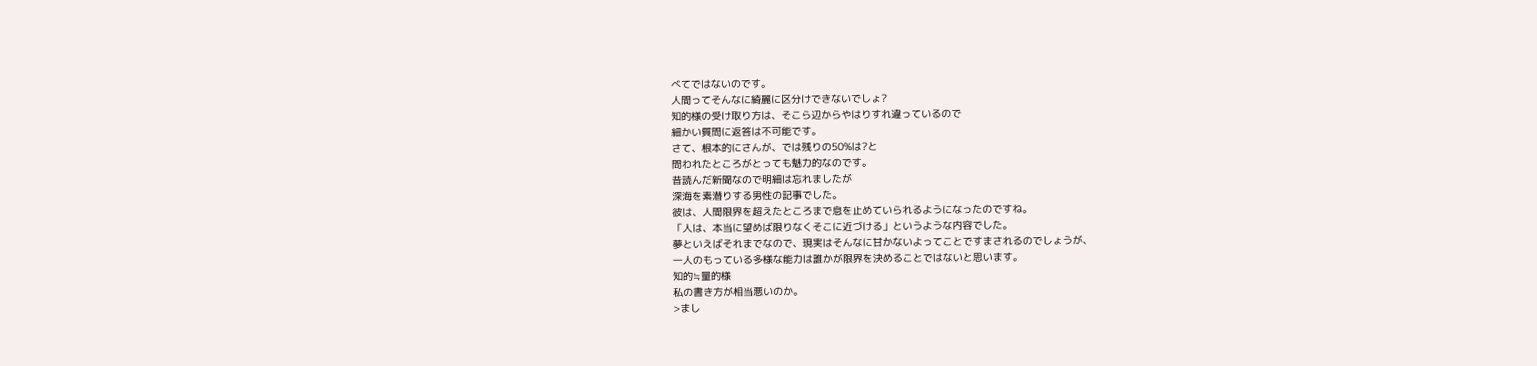べてではないのです。
人間ってそんなに綺麗に区分けできないでしょ?
知的様の受け取り方は、そこら辺からやはりすれ違っているので
細かい質問に返答は不可能です。
さて、根本的にさんが、では残りの50%は?と
問われたところがとっても魅力的なのです。
昔読んだ新聞なので明細は忘れましたが
深海を素潜りする男性の記事でした。
彼は、人間限界を超えたところまで息を止めていられるようになったのですね。
「人は、本当に望めば限りなくそこに近づける」というような内容でした。
夢といえばそれまでなので、現実はそんなに甘かないよってことですまされるのでしょうが、
一人のもっている多様な能力は誰かが限界を決めることではないと思います。
知的≒量的様
私の書き方が相当悪いのか。
>まし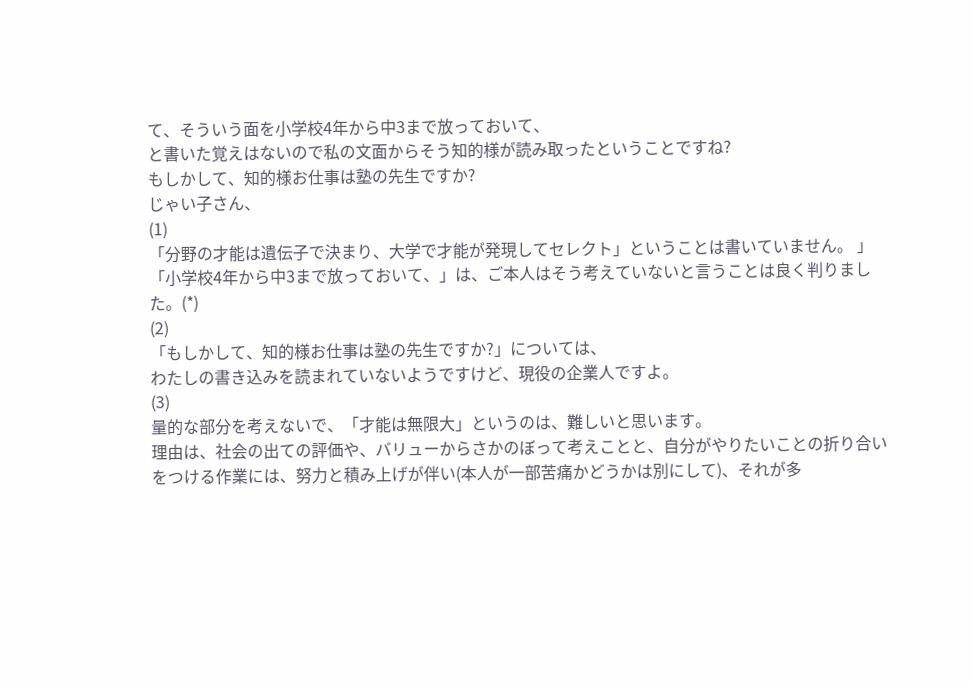て、そういう面を小学校4年から中3まで放っておいて、
と書いた覚えはないので私の文面からそう知的様が読み取ったということですね?
もしかして、知的様お仕事は塾の先生ですか?
じゃい子さん、
(1)
「分野の才能は遺伝子で決まり、大学で才能が発現してセレクト」ということは書いていません。 」
「小学校4年から中3まで放っておいて、」は、ご本人はそう考えていないと言うことは良く判りました。(*)
(2)
「もしかして、知的様お仕事は塾の先生ですか?」については、
わたしの書き込みを読まれていないようですけど、現役の企業人ですよ。
(3)
量的な部分を考えないで、「才能は無限大」というのは、難しいと思います。
理由は、社会の出ての評価や、バリューからさかのぼって考えことと、自分がやりたいことの折り合いをつける作業には、努力と積み上げが伴い(本人が一部苦痛かどうかは別にして)、それが多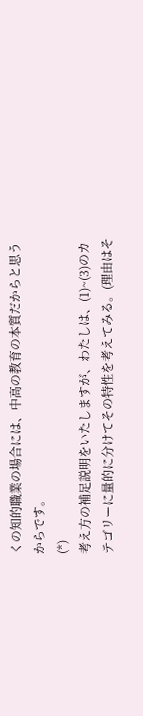くの知的職業の場合には、中高の教育の本質だからと思うからです。
(*)
考え方の補足説明をいたしますが、わたしは、(1)~(3)のカテゴリーに量的に分けてその特性を考えてみる。(理由はそ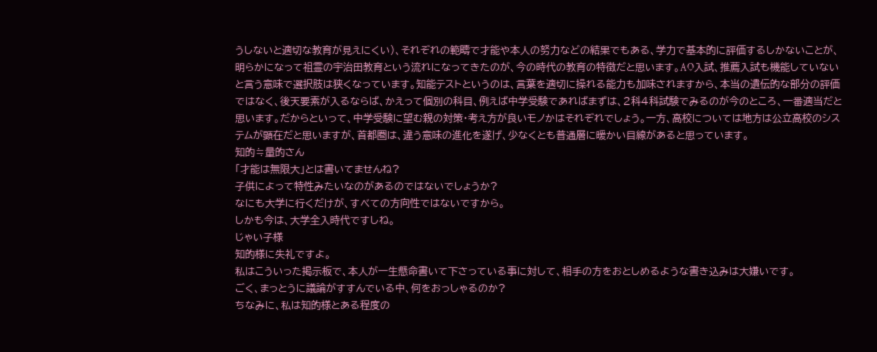うしないと適切な教育が見えにくい)、それぞれの範疇で才能や本人の努力などの結果でもある、学力で基本的に評価するしかないことが、明らかになって祖霊の宇治田教育という流れになってきたのが、今の時代の教育の特徴だと思います。AO入試、推薦入試も機能していないと言う意味で選択肢は狭くなっています。知能テストというのは、言葉を適切に操れる能力も加味されますから、本当の遺伝的な部分の評価ではなく、後天要素が入るならば、かえって個別の科目、例えば中学受験であればまずは、2科4科試験でみるのが今のところ、一番適当だと思います。だからといって、中学受験に望む親の対策・考え方が良いモノかはそれぞれでしょう。一方、高校については地方は公立高校のシステムが顕在だと思いますが、首都圏は、違う意味の進化を遂げ、少なくとも普通層に暖かい目線があると思っています。
知的≒量的さん
「才能は無限大」とは書いてませんね?
子供によって特性みたいなのがあるのではないでしょうか?
なにも大学に行くだけが、すべての方向性ではないですから。
しかも今は、大学全入時代ですしね。
じゃい子様
知的様に失礼ですよ。
私はこういった掲示板で、本人が一生懸命書いて下さっている事に対して、相手の方をおとしめるような書き込みは大嫌いです。
ごく、まっとうに議論がすすんでいる中、何をおっしゃるのか?
ちなみに、私は知的様とある程度の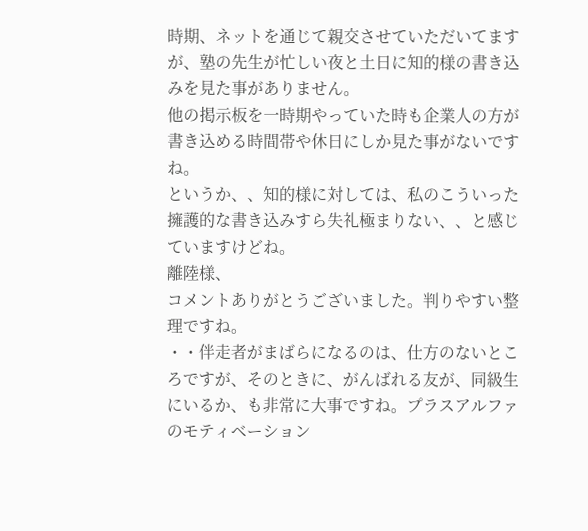時期、ネットを通じて親交させていただいてますが、塾の先生が忙しい夜と土日に知的様の書き込みを見た事がありません。
他の掲示板を一時期やっていた時も企業人の方が書き込める時間帯や休日にしか見た事がないですね。
というか、、知的様に対しては、私のこういった擁護的な書き込みすら失礼極まりない、、と感じていますけどね。
離陸様、
コメントありがとうございました。判りやすい整理ですね。
・・伴走者がまばらになるのは、仕方のないところですが、そのときに、がんばれる友が、同級生にいるか、も非常に大事ですね。プラスアルファのモティベーション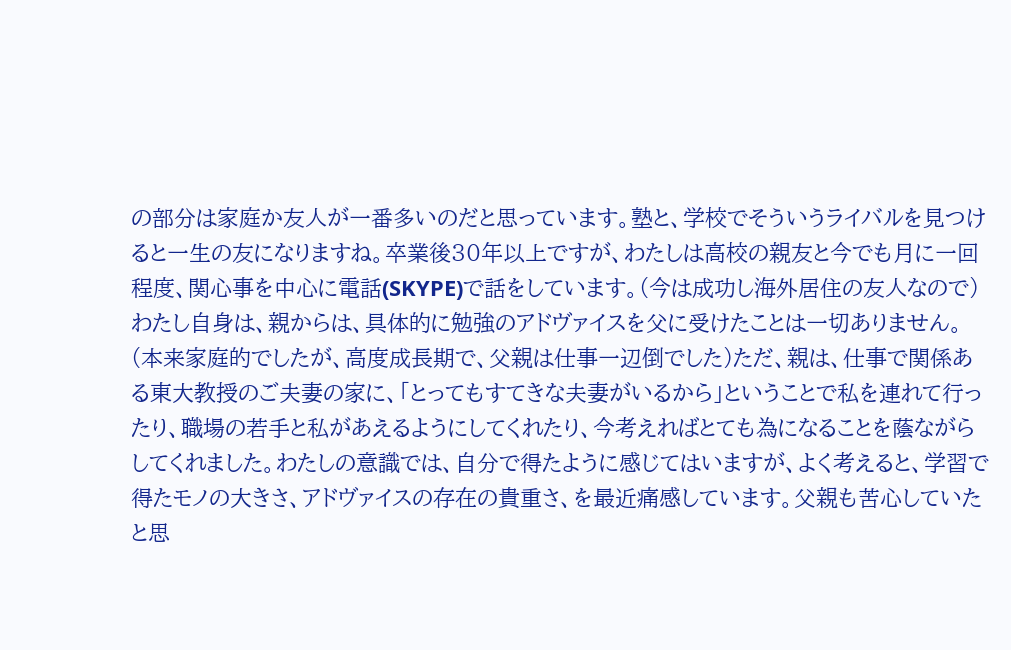の部分は家庭か友人が一番多いのだと思っています。塾と、学校でそういうライバルを見つけると一生の友になりますね。卒業後30年以上ですが、わたしは高校の親友と今でも月に一回程度、関心事を中心に電話(SKYPE)で話をしています。(今は成功し海外居住の友人なので)
わたし自身は、親からは、具体的に勉強のアドヴァイスを父に受けたことは一切ありません。(本来家庭的でしたが、高度成長期で、父親は仕事一辺倒でした)ただ、親は、仕事で関係ある東大教授のご夫妻の家に、「とってもすてきな夫妻がいるから」ということで私を連れて行ったり、職場の若手と私があえるようにしてくれたり、今考えればとても為になることを蔭ながらしてくれました。わたしの意識では、自分で得たように感じてはいますが、よく考えると、学習で得たモノの大きさ、アドヴァイスの存在の貴重さ、を最近痛感しています。父親も苦心していたと思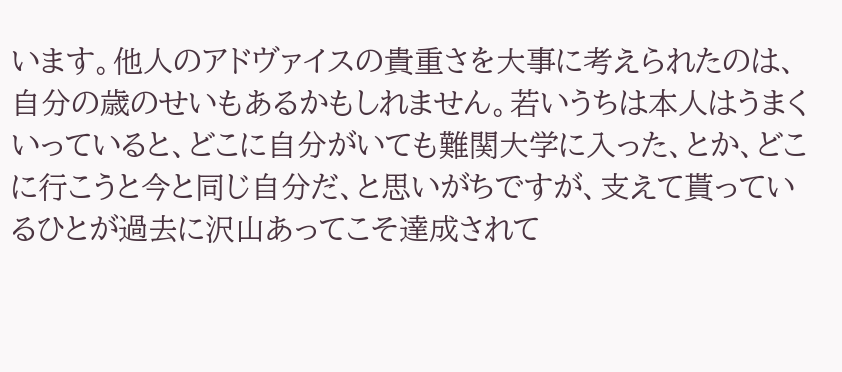います。他人のアドヴァイスの貴重さを大事に考えられたのは、自分の歳のせいもあるかもしれません。若いうちは本人はうまくいっていると、どこに自分がいても難関大学に入った、とか、どこに行こうと今と同じ自分だ、と思いがちですが、支えて貰っているひとが過去に沢山あってこそ達成されて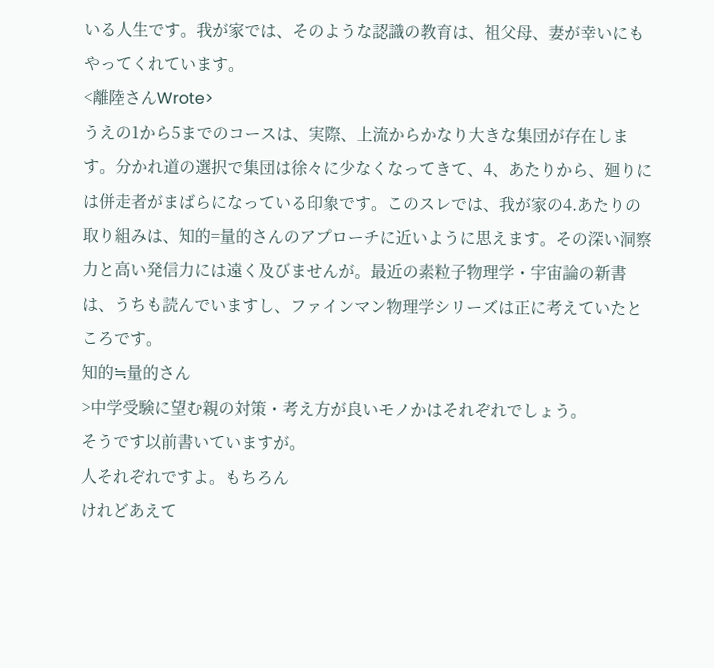いる人生です。我が家では、そのような認識の教育は、祖父母、妻が幸いにもやってくれています。
<離陸さんWrote>
うえの1から5までのコースは、実際、上流からかなり大きな集団が存在します。分かれ道の選択で集団は徐々に少なくなってきて、4、あたりから、廻りには併走者がまばらになっている印象です。このスレでは、我が家の4.あたりの取り組みは、知的=量的さんのアプローチに近いように思えます。その深い洞察力と高い発信力には遠く及びませんが。最近の素粒子物理学・宇宙論の新書は、うちも読んでいますし、ファインマン物理学シリーズは正に考えていたところです。
知的≒量的さん
>中学受験に望む親の対策・考え方が良いモノかはそれぞれでしょう。
そうです以前書いていますが。
人それぞれですよ。もちろん
けれどあえて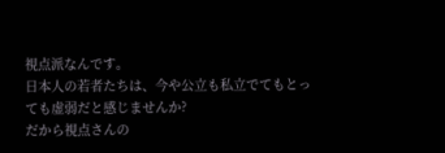視点派なんです。
日本人の若者たちは、今や公立も私立でてもとっても虚弱だと感じませんか?
だから視点さんの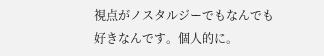視点がノスタルジーでもなんでも
好きなんです。個人的に。